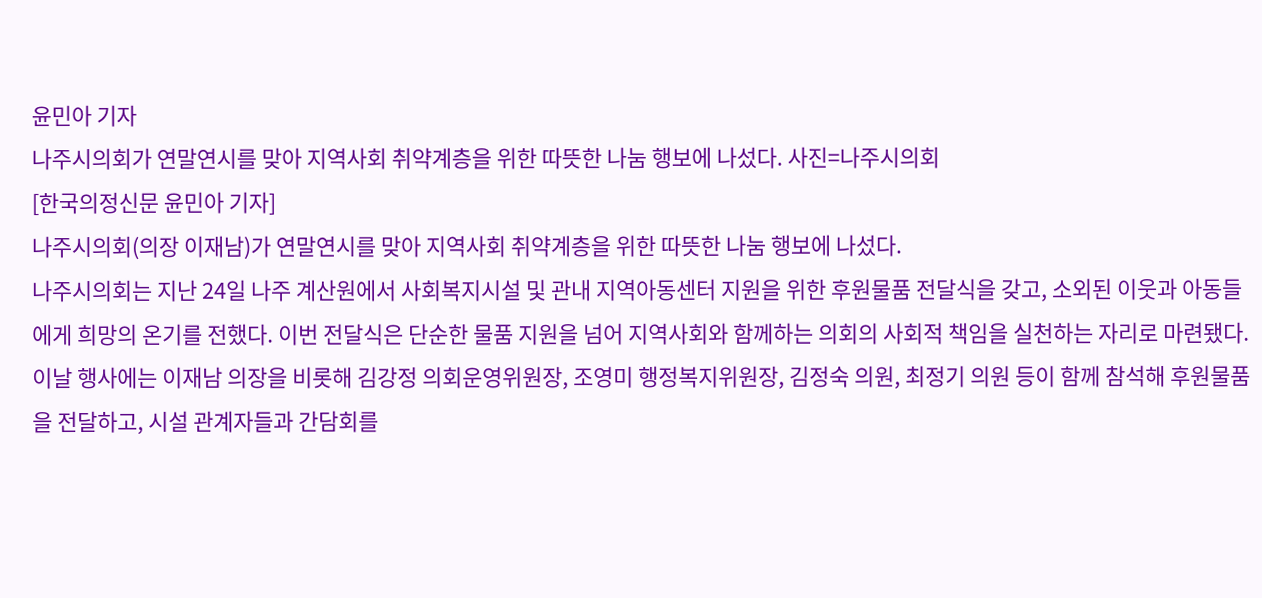윤민아 기자
나주시의회가 연말연시를 맞아 지역사회 취약계층을 위한 따뜻한 나눔 행보에 나섰다. 사진=나주시의회
[한국의정신문 윤민아 기자]
나주시의회(의장 이재남)가 연말연시를 맞아 지역사회 취약계층을 위한 따뜻한 나눔 행보에 나섰다.
나주시의회는 지난 24일 나주 계산원에서 사회복지시설 및 관내 지역아동센터 지원을 위한 후원물품 전달식을 갖고, 소외된 이웃과 아동들에게 희망의 온기를 전했다. 이번 전달식은 단순한 물품 지원을 넘어 지역사회와 함께하는 의회의 사회적 책임을 실천하는 자리로 마련됐다.
이날 행사에는 이재남 의장을 비롯해 김강정 의회운영위원장, 조영미 행정복지위원장, 김정숙 의원, 최정기 의원 등이 함께 참석해 후원물품을 전달하고, 시설 관계자들과 간담회를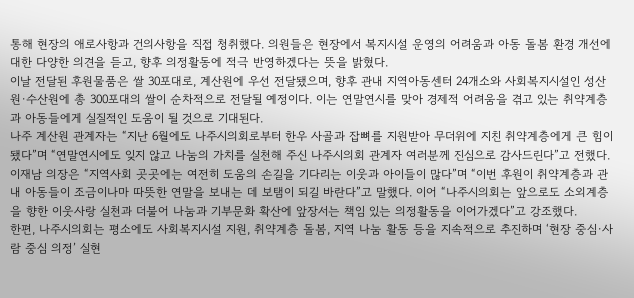통해 현장의 애로사항과 건의사항을 직접 청취했다. 의원들은 현장에서 복지시설 운영의 어려움과 아동 돌봄 환경 개선에 대한 다양한 의견을 듣고, 향후 의정활동에 적극 반영하겠다는 뜻을 밝혔다.
이날 전달된 후원물품은 쌀 30포대로, 계산원에 우선 전달됐으며, 향후 관내 지역아동센터 24개소와 사회복지시설인 성산원·수산원에 총 300포대의 쌀이 순차적으로 전달될 예정이다. 이는 연말연시를 맞아 경제적 어려움을 겪고 있는 취약계층과 아동들에게 실질적인 도움이 될 것으로 기대된다.
나주 계산원 관계자는 “지난 6월에도 나주시의회로부터 한우 사골과 잡뼈를 지원받아 무더위에 지친 취약계층에게 큰 힘이 됐다”며 “연말연시에도 잊지 않고 나눔의 가치를 실천해 주신 나주시의회 관계자 여러분께 진심으로 감사드린다”고 전했다.
이재남 의장은 “지역사회 곳곳에는 여전히 도움의 손길을 기다리는 이웃과 아이들이 많다”며 “이번 후원이 취약계층과 관내 아동들이 조금이나마 따뜻한 연말을 보내는 데 보탬이 되길 바란다”고 말했다. 이어 “나주시의회는 앞으로도 소외계층을 향한 이웃사랑 실천과 더불어 나눔과 기부문화 확산에 앞장서는 책임 있는 의정활동을 이어가겠다”고 강조했다.
한편, 나주시의회는 평소에도 사회복지시설 지원, 취약계층 돌봄, 지역 나눔 활동 등을 지속적으로 추진하며 ‘현장 중심·사람 중심 의정’ 실현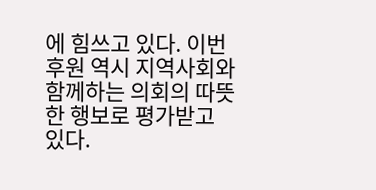에 힘쓰고 있다. 이번 후원 역시 지역사회와 함께하는 의회의 따뜻한 행보로 평가받고 있다.